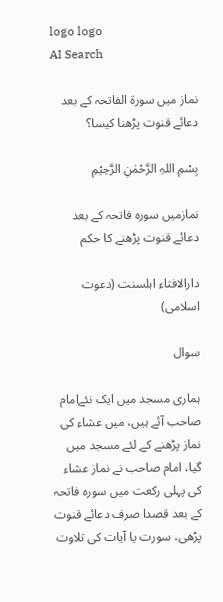logo logo
AI Search

نماز میں سورۃ الفاتحہ کے بعد دعائے قنوت پڑھنا کیسا؟

بِسْمِ اللہِ الرَّحْمٰنِ الرَّحِيْمِ

نمازمیں سورہ فاتحہ کے بعد دعائے قنوت پڑھنے کا حکم

دارالافتاء اہلسنت (دعوت اسلامی)

سوال

ہماری مسجد میں ایک نئےامام صاحب آئے ہیں، میں عشاء کی نماز پڑھنے کے لئے مسجد میں گیا، امام صاحب نے نماز عشاء کی پہلی رکعت میں سورہ فاتحہ کے بعد قصدا صرف دعائے قنوت پڑھی، سورت یا آیات کی تلاوت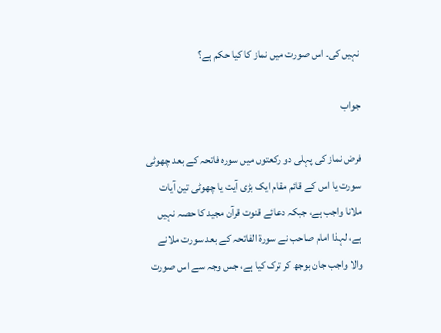نہیں کی۔ اس صورت میں نماز کا کیا حکم ہے؟

جواب

فرض نماز کی پہلی دو رکعتوں میں سورہ فاتحہ کے بعد چھوٹی سورت یا اس کے قائم مقام ایک بڑی آیت یا چھوٹی تین آیات ملانا واجب ہے، جبکہ دعائے قنوت قرآن مجید کا حصہ نہیں ہے، لہذا امام صاحب نے سورۃ الفاتحہ کے بعد سورت ملانے والا واجب جان بوجھ کر ترک کیا ہے، جس وجہ سے اس صورت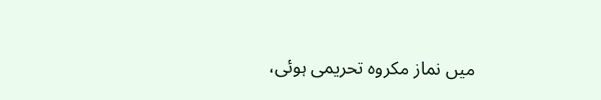میں نماز مکروہ تحریمی ہوئی،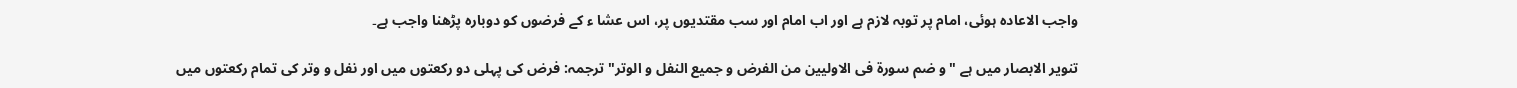واجب الاعادہ ہوئی، امام پر توبہ لازم ہے اور اب امام اور سب مقتدیوں پر، اس عشا ء کے فرضوں کو دوبارہ پڑھنا واجب ہے۔

تنویر الابصار میں ہے "و ضم سورۃ فی الاولیین من الفرض و جمیع النفل و الوتر" ترجمہ: فرض کی پہلی دو رکعتوں میں اور نفل و وتر کی تمام رکعتوں میں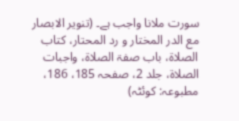سورت ملانا واجب ہے۔ (تنویر الابصار مع الدر المختار و رد المحتار، کتاب الصلاۃ، باب صفۃ الصلاۃ، واجبات الصلاۃ، جلد 2، صفحہ 185، 186، مطبوعہ: کوئٹہ)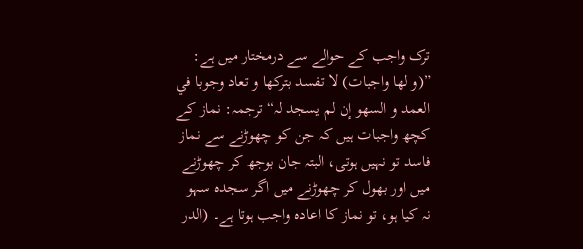ترک واجب کے حوالے سے درمختار میں ہے: ”(و لها واجبات) لا تفسد بتركها و تعاد وجوبا في العمد و السهو إن لم يسجد لہ“ ترجمہ: نماز کے کچھ واجبات ہیں کہ جن کو چھوڑنے سے نماز فاسد تو نہیں ہوتی، البتہ جان بوجھ کر چھوڑنے میں اور بھول کر چھوڑنے میں اگر سجدہ سہو نہ کیا ہو، تو نماز کا اعادہ واجب ہوتا ہے۔ (الدر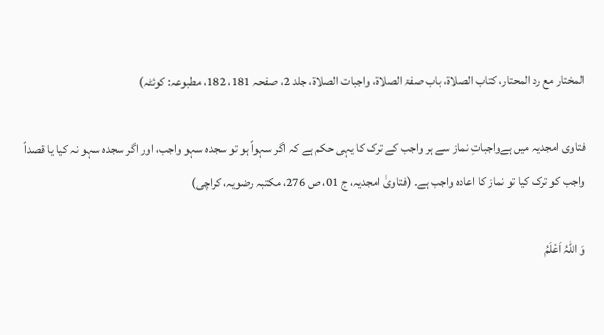المختار مع رد المحتار، کتاب الصلاۃ، باب صفۃ الصلاۃ، واجبات الصلاۃ، جلد 2، صفحہ 181، 182، مطبوعہ: کوئٹہ)

فتاوی امجدیہ میں ہےواجباتِ نماز سے ہر واجب کے ترک کا یہی حکم ہے کہ اگر سہواً ہو تو سجدہ سہو واجب، اور اگر سجدہ سہو نہ کیا یا قصداً واجب کو ترک کیا تو نماز کا اعادہ واجب ہے۔ (فتاویٰ امجدیہ، ج 01، ص 276، مکتبہ رضویہ، کراچی)

وَ اللہُ اَعْلَمُ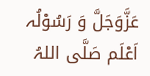عَزَّوَجَلَّ وَ رَسُوْلُہ اَعْلَم صَلَّی اللہُ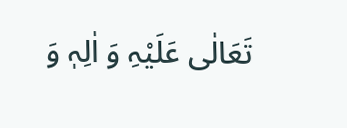تَعَالٰی عَلَیْہِ وَ اٰلِہٖ وَ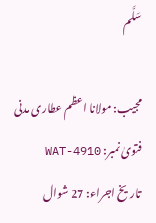سَلَّم

مجیب: مولانا اعظم عطاری مدنی
فتویٰ نمبر: WAT-4910
تاریخ اجراء: 27 شوال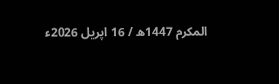المکرم 1447ھ / 16 اپریل 2026ء